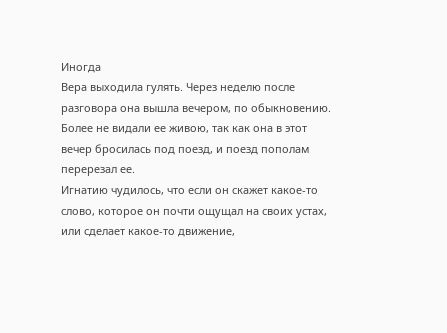Иногда
Вера выходила гулять. Через неделю после разговора она вышла вечером, по обыкновению. Более не видали ее живою, так как она в этот вечер бросилась под поезд, и поезд пополам перерезал ее.
Игнатию чудилось, что если он скажет какое-то слово, которое он почти ощущал на своих устах, или сделает какое-то движение,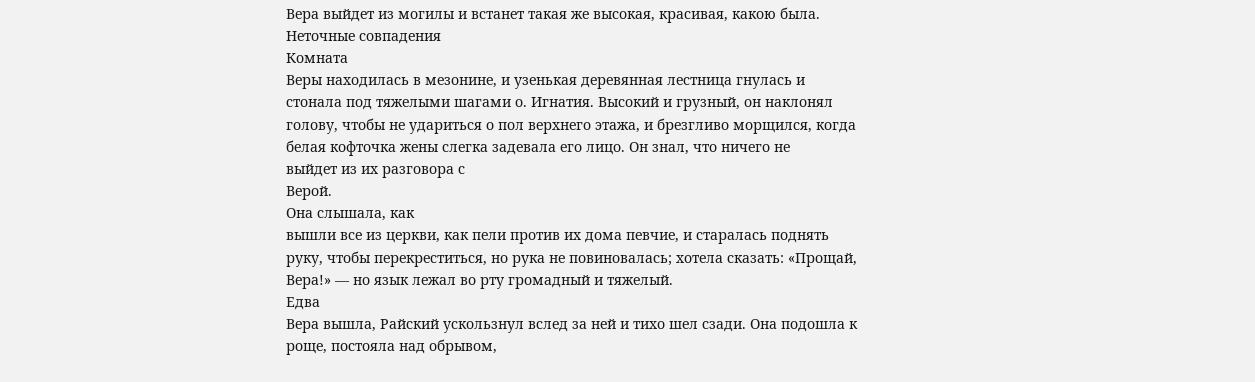Вера выйдет из могилы и встанет такая же высокая, красивая, какою была.
Неточные совпадения
Комната
Веры находилась в мезонине, и узенькая деревянная лестница гнулась и стонала под тяжелыми шагами о. Игнатия. Высокий и грузный, он наклонял голову, чтобы не удариться о пол верхнего этажа, и брезгливо морщился, когда белая кофточка жены слегка задевала его лицо. Он знал, что ничего не
выйдет из их разговора с
Верой.
Она слышала, как
вышли все из церкви, как пели против их дома певчие, и старалась поднять руку, чтобы перекреститься, но рука не повиновалась; хотела сказать: «Прощай,
Вера!» — но язык лежал во рту громадный и тяжелый.
Едва
Вера вышла, Райский ускользнул вслед за ней и тихо шел сзади. Она подошла к роще, постояла над обрывом,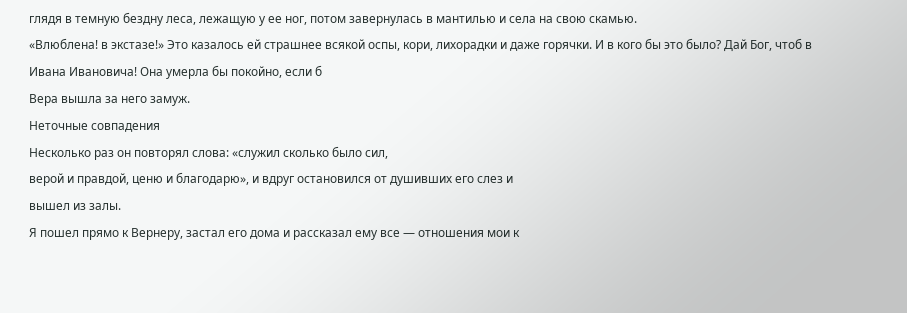глядя в темную бездну леса, лежащую у ее ног, потом завернулась в мантилью и села на свою скамью.
«Влюблена! в экстазе!» Это казалось ей страшнее всякой оспы, кори, лихорадки и даже горячки. И в кого бы это было? Дай Бог, чтоб в Ивана Ивановича! Она умерла бы покойно, если б
Вера вышла за него замуж.
Неточные совпадения
Несколько раз он повторял слова: «служил сколько было сил,
верой и правдой, ценю и благодарю», и вдруг остановился от душивших его слез и
вышел из залы.
Я пошел прямо к Вернеру, застал его дома и рассказал ему все — отношения мои к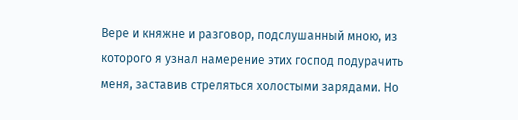Вере и княжне и разговор, подслушанный мною, из которого я узнал намерение этих господ подурачить меня, заставив стреляться холостыми зарядами. Но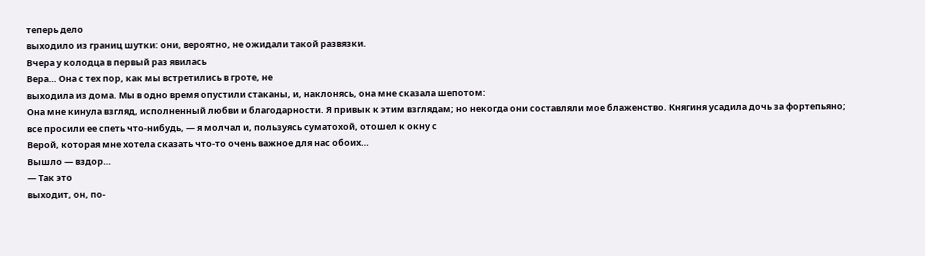теперь дело
выходило из границ шутки: они, вероятно, не ожидали такой развязки.
Вчера у колодца в первый раз явилась
Вера… Она с тех пор, как мы встретились в гроте, не
выходила из дома. Мы в одно время опустили стаканы, и, наклонясь, она мне сказала шепотом:
Она мне кинула взгляд, исполненный любви и благодарности. Я привык к этим взглядам; но некогда они составляли мое блаженство. Княгиня усадила дочь за фортепьяно; все просили ее спеть что-нибудь, — я молчал и, пользуясь суматохой, отошел к окну с
Верой, которая мне хотела сказать что-то очень важное для нас обоих…
Вышло — вздор…
— Так это
выходит, он, по-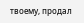твоему, продал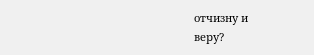отчизну и
веру?